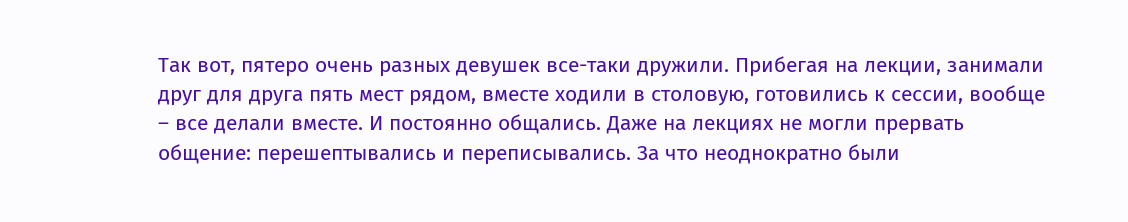Так вот, пятеро очень разных девушек все-таки дружили. Прибегая на лекции, занимали друг для друга пять мест рядом, вместе ходили в столовую, готовились к сессии, вообще – все делали вместе. И постоянно общались. Даже на лекциях не могли прервать общение: перешептывались и переписывались. За что неоднократно были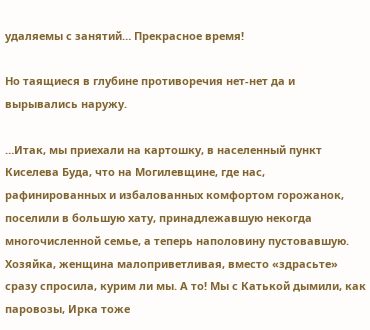удаляемы с занятий… Прекрасное время!

Но таящиеся в глубине противоречия нет-нет да и вырывались наружу.

…Итак, мы приехали на картошку, в населенный пункт Киселева Буда, что на Могилевщине, где нас, рафинированных и избалованных комфортом горожанок, поселили в большую хату, принадлежавшую некогда многочисленной семье, а теперь наполовину пустовавшую. Хозяйка, женщина малоприветливая, вместо «здрасьте» сразу спросила, курим ли мы. А то! Мы с Катькой дымили, как паровозы, Ирка тоже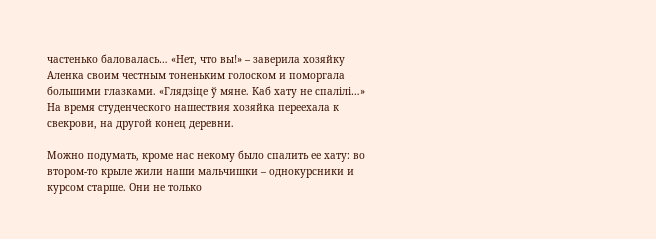частенько баловалась… «Нет, что вы!» – заверила хозяйку Аленка своим честным тоненьким голоском и поморгала большими глазками. «Глядзiце ў мяне. Каб хату не спалiлi…» На время студенческого нашествия хозяйка переехала к свекрови, на другой конец деревни.

Можно подумать, кроме нас некому было спалить ее хату: во втором-то крыле жили наши мальчишки – однокурсники и курсом старше. Они не только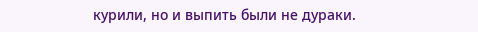курили, но и выпить были не дураки.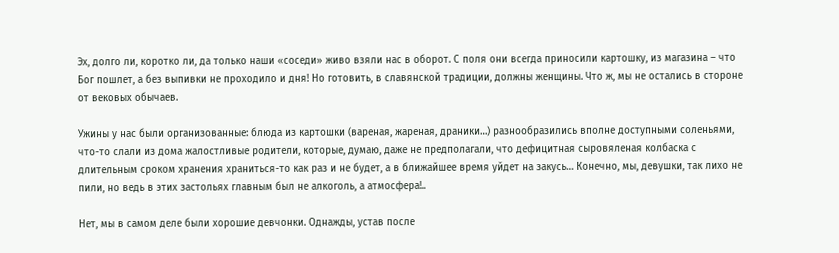Эх, долго ли, коротко ли, да только наши «соседи» живо взяли нас в оборот. С поля они всегда приносили картошку, из магазина – что Бог пошлет, а без выпивки не проходило и дня! Но готовить, в славянской традиции, должны женщины. Что ж, мы не остались в стороне от вековых обычаев.

Ужины у нас были организованные: блюда из картошки (вареная, жареная, драники…) разнообразились вполне доступными соленьями, что-то слали из дома жалостливые родители, которые, думаю, даже не предполагали, что дефицитная сыровяленая колбаска с длительным сроком хранения храниться-то как раз и не будет, а в ближайшее время уйдет на закусь… Конечно, мы, девушки, так лихо не пили, но ведь в этих застольях главным был не алкоголь, а атмосфера!..

Нет, мы в самом деле были хорошие девчонки. Однажды, устав после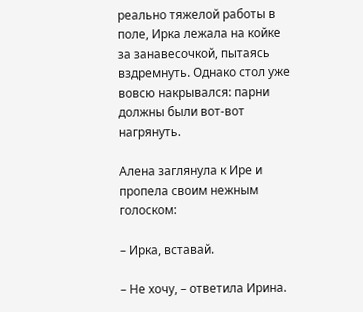реально тяжелой работы в поле, Ирка лежала на койке за занавесочкой, пытаясь вздремнуть. Однако стол уже вовсю накрывался: парни должны были вот-вот нагрянуть.

Алена заглянула к Ире и пропела своим нежным голоском:

– Ирка, вставай.

– Не хочу, – ответила Ирина.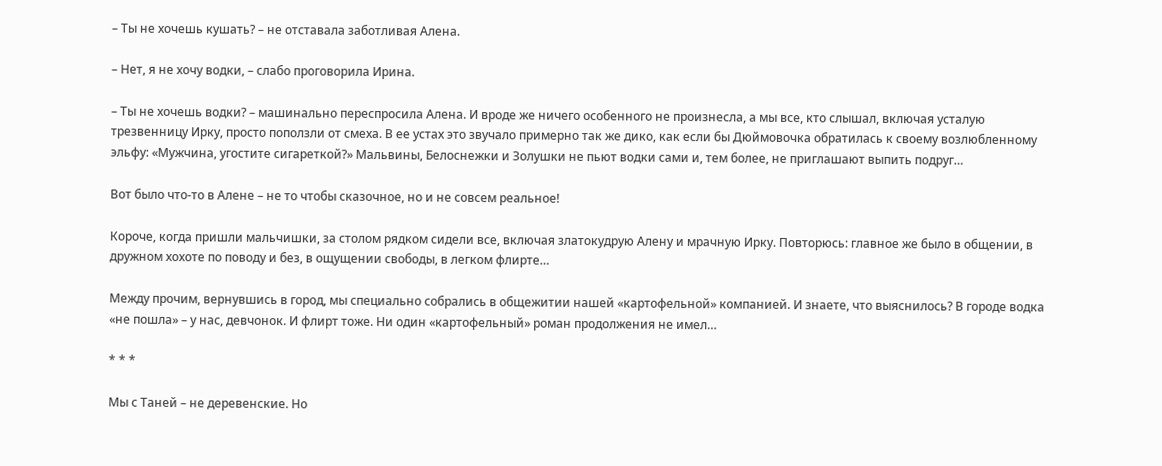– Ты не хочешь кушать? – не отставала заботливая Алена.

– Нет, я не хочу водки, – слабо проговорила Ирина.

– Ты не хочешь водки? – машинально переспросила Алена. И вроде же ничего особенного не произнесла, а мы все, кто слышал, включая усталую трезвенницу Ирку, просто поползли от смеха. В ее устах это звучало примерно так же дико, как если бы Дюймовочка обратилась к своему возлюбленному эльфу: «Мужчина, угостите сигареткой?» Мальвины, Белоснежки и Золушки не пьют водки сами и, тем более, не приглашают выпить подруг…

Вот было что-то в Алене – не то чтобы сказочное, но и не совсем реальное!

Короче, когда пришли мальчишки, за столом рядком сидели все, включая златокудрую Алену и мрачную Ирку. Повторюсь: главное же было в общении, в дружном хохоте по поводу и без, в ощущении свободы, в легком флирте…

Между прочим, вернувшись в город, мы специально собрались в общежитии нашей «картофельной» компанией. И знаете, что выяснилось? В городе водка «не пошла» – у нас, девчонок. И флирт тоже. Ни один «картофельный» роман продолжения не имел…

* * *

Мы с Таней – не деревенские. Но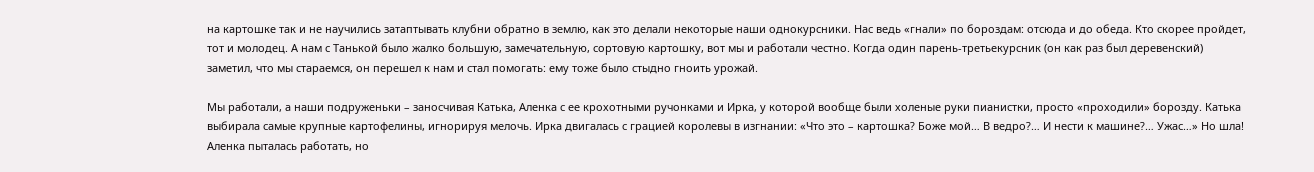на картошке так и не научились затаптывать клубни обратно в землю, как это делали некоторые наши однокурсники. Нас ведь «гнали» по бороздам: отсюда и до обеда. Кто скорее пройдет, тот и молодец. А нам с Танькой было жалко большую, замечательную, сортовую картошку, вот мы и работали честно. Когда один парень-третьекурсник (он как раз был деревенский) заметил, что мы стараемся, он перешел к нам и стал помогать: ему тоже было стыдно гноить урожай.

Мы работали, а наши подруженьки – заносчивая Катька, Аленка с ее крохотными ручонками и Ирка, у которой вообще были холеные руки пианистки, просто «проходили» борозду. Катька выбирала самые крупные картофелины, игнорируя мелочь. Ирка двигалась с грацией королевы в изгнании: «Что это – картошка? Боже мой… В ведро?… И нести к машине?… Ужас…» Но шла! Аленка пыталась работать, но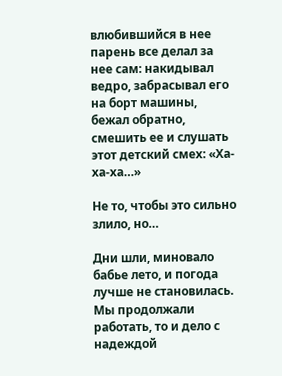влюбившийся в нее парень все делал за нее сам: накидывал ведро, забрасывал его на борт машины, бежал обратно, смешить ее и слушать этот детский смех: «Ха-ха-ха…»

Не то, чтобы это сильно злило, но…

Дни шли, миновало бабье лето, и погода лучше не становилась. Мы продолжали работать, то и дело с надеждой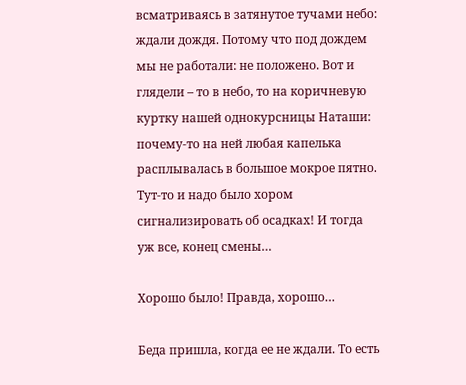всматриваясь в затянутое тучами небо: ждали дождя. Потому что под дождем мы не работали: не положено. Вот и глядели – то в небо, то на коричневую куртку нашей однокурсницы Наташи: почему-то на ней любая капелька расплывалась в большое мокрое пятно. Тут-то и надо было хором сигнализировать об осадках! И тогда уж все, конец смены…

Хорошо было! Правда, хорошо…

Беда пришла, когда ее не ждали. То есть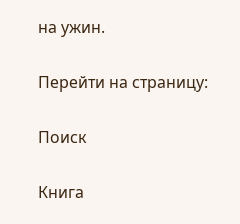на ужин.

Перейти на страницу:

Поиск

Книга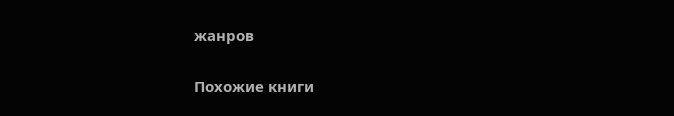жанров

Похожие книги